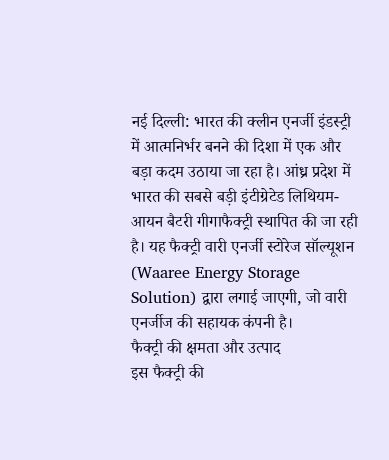नई दिल्ली: भारत की क्लीन एनर्जी इंडस्ट्री में आत्मनिर्भर बनने की दिशा में एक और बड़ा कदम उठाया जा रहा है। आंध्र प्रदेश में भारत की सबसे बड़ी इंटीग्रेटेड लिथियम-आयन बैटरी गीगाफैक्ट्री स्थापित की जा रही है। यह फैक्ट्री वारी एनर्जी स्टोरेज सॉल्यूशन (Waaree Energy Storage Solution) द्वारा लगाई जाएगी, जो वारी एनर्जीज की सहायक कंपनी है।
फैक्ट्री की क्षमता और उत्पाद
इस फैक्ट्री की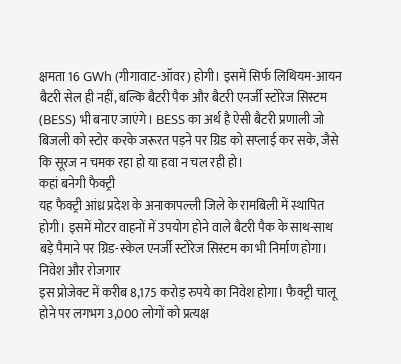क्षमता 16 GWh (गीगावाट-ऑवर) होगी। इसमें सिर्फ लिथियम-आयन बैटरी सेल ही नहीं, बल्कि बैटरी पैक और बैटरी एनर्जी स्टोरेज सिस्टम (BESS) भी बनाए जाएंगे। BESS का अर्थ है ऐसी बैटरी प्रणाली जो बिजली को स्टोर करके जरूरत पड़ने पर ग्रिड को सप्लाई कर सके, जैसे कि सूरज न चमक रहा हो या हवा न चल रही हो।
कहां बनेगी फैक्ट्री
यह फैक्ट्री आंध्र प्रदेश के अनाकापल्ली जिले के रामबिली में स्थापित होगी। इसमें मोटर वाहनों में उपयोग होने वाले बैटरी पैक के साथ-साथ बड़े पैमाने पर ग्रिड-स्केल एनर्जी स्टोरेज सिस्टम का भी निर्माण होगा।
निवेश और रोजगार
इस प्रोजेक्ट में करीब 8,175 करोड़ रुपये का निवेश होगा। फैक्ट्री चालू होने पर लगभग 3,000 लोगों को प्रत्यक्ष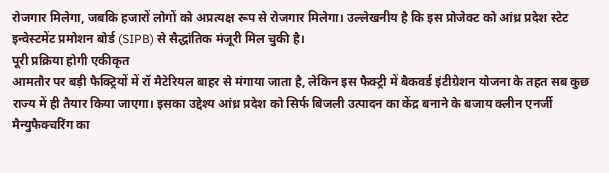रोजगार मिलेगा, जबकि हजारों लोगों को अप्रत्यक्ष रूप से रोजगार मिलेगा। उल्लेखनीय है कि इस प्रोजेक्ट को आंध्र प्रदेश स्टेट इन्वेस्टमेंट प्रमोशन बोर्ड (SIPB) से सैद्धांतिक मंजूरी मिल चुकी है।
पूरी प्रक्रिया होगी एकीकृत
आमतौर पर बड़ी फैक्ट्रियों में रॉ मैटेरियल बाहर से मंगाया जाता है, लेकिन इस फैक्ट्री में बैकवर्ड इंटीग्रेशन योजना के तहत सब कुछ राज्य में ही तैयार किया जाएगा। इसका उद्देश्य आंध्र प्रदेश को सिर्फ बिजली उत्पादन का केंद्र बनाने के बजाय क्लीन एनर्जी मैन्युफैक्चरिंग का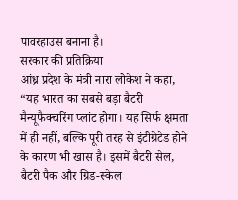पावरहाउस बनाना है।
सरकार की प्रतिक्रिया
आंध्र प्रदेश के मंत्री नारा लोकेश ने कहा, “यह भारत का सबसे बड़ा बैटरी मैन्यूफैक्चरिंग प्लांट होगा। यह सिर्फ क्षमता में ही नहीं, बल्कि पूरी तरह से इंटीग्रेटेड होने के कारण भी खास है। इसमें बैटरी सेल, बैटरी पैक और ग्रिड-स्केल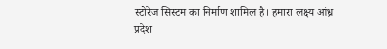स्टोरेज सिस्टम का निर्माण शामिल है। हमारा लक्ष्य आंध्र प्रदेश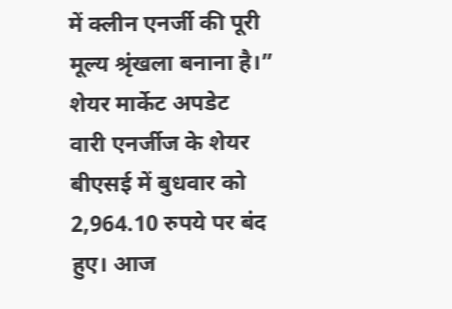में क्लीन एनर्जी की पूरी मूल्य श्रृंखला बनाना है।”
शेयर मार्केट अपडेट
वारी एनर्जीज के शेयर बीएसई में बुधवार को 2,964.10 रुपये पर बंद हुए। आज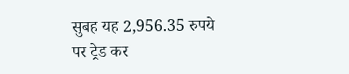सुबह यह 2,956.35 रुपये पर ट्रेड कर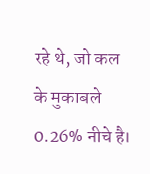रहे थे, जो कल के मुकाबले 0.26% नीचे है।